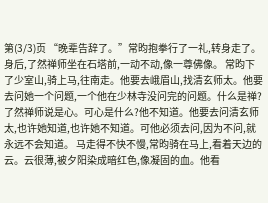第(3/3)页 “晚辈告辞了。”常昀抱拳行了一礼,转身走了。身后,了然禅师坐在石塔前,一动不动,像一尊佛像。 常昀下了少室山,骑上马,往南走。他要去峨眉山,找清玄师太。他要去问她一个问题,一个他在少林寺没问完的问题。什么是禅?了然禅师说是心。可心是什么?他不知道。他要去问清玄师太,也许她知道,也许她不知道。可他必须去问,因为不问,就永远不会知道。 马走得不快不慢,常昀骑在马上,看着天边的云。云很薄,被夕阳染成暗红色,像凝固的血。他看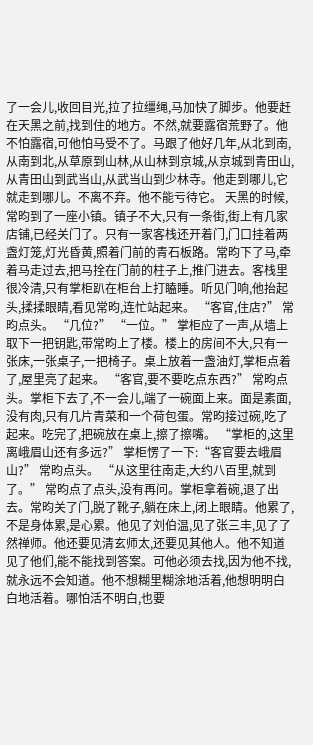了一会儿,收回目光,拉了拉缰绳,马加快了脚步。他要赶在天黑之前,找到住的地方。不然,就要露宿荒野了。他不怕露宿,可他怕马受不了。马跟了他好几年,从北到南,从南到北,从草原到山林,从山林到京城,从京城到青田山,从青田山到武当山,从武当山到少林寺。他走到哪儿,它就走到哪儿。不离不弃。他不能亏待它。 天黑的时候,常昀到了一座小镇。镇子不大,只有一条街,街上有几家店铺,已经关门了。只有一家客栈还开着门,门口挂着两盏灯笼,灯光昏黄,照着门前的青石板路。常昀下了马,牵着马走过去,把马拴在门前的柱子上,推门进去。客栈里很冷清,只有掌柜趴在柜台上打瞌睡。听见门响,他抬起头,揉揉眼睛,看见常昀,连忙站起来。 “客官,住店?” 常昀点头。 “几位?” “一位。” 掌柜应了一声,从墙上取下一把钥匙,带常昀上了楼。楼上的房间不大,只有一张床,一张桌子,一把椅子。桌上放着一盏油灯,掌柜点着了,屋里亮了起来。 “客官,要不要吃点东西?” 常昀点头。掌柜下去了,不一会儿,端了一碗面上来。面是素面,没有肉,只有几片青菜和一个荷包蛋。常昀接过碗,吃了起来。吃完了,把碗放在桌上,擦了擦嘴。 “掌柜的,这里离峨眉山还有多远?” 掌柜愣了一下:“客官要去峨眉山?” 常昀点头。 “从这里往南走,大约八百里,就到了。” 常昀点了点头,没有再问。掌柜拿着碗,退了出去。常昀关了门,脱了靴子,躺在床上,闭上眼睛。他累了,不是身体累,是心累。他见了刘伯温,见了张三丰,见了了然禅师。他还要见清玄师太,还要见其他人。他不知道见了他们,能不能找到答案。可他必须去找,因为他不找,就永远不会知道。他不想糊里糊涂地活着,他想明明白白地活着。哪怕活不明白,也要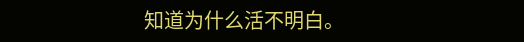知道为什么活不明白。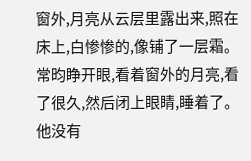窗外,月亮从云层里露出来,照在床上,白惨惨的,像铺了一层霜。常昀睁开眼,看着窗外的月亮,看了很久,然后闭上眼睛,睡着了。他没有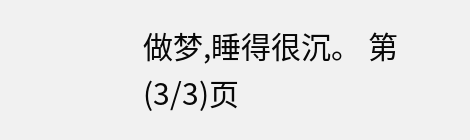做梦,睡得很沉。 第(3/3)页